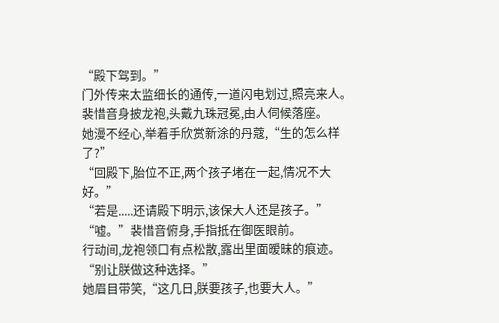“殿下驾到。”
门外传来太监细长的通传,一道闪电划过,照亮来人。
裴惜音身披龙袍,头戴九珠冠冕,由人伺候落座。
她漫不经心,举着手欣赏新涂的丹蔻,“生的怎么样了?”
“回殿下,胎位不正,两个孩子堵在一起,情况不大好。”
“若是.....还请殿下明示,该保大人还是孩子。”
“嘘。”裴惜音俯身,手指抵在御医眼前。
行动间,龙袍领口有点松散,露出里面暧昧的痕迹。
“别让朕做这种选择。”
她眉目带笑,“这几日,朕要孩子,也要大人。”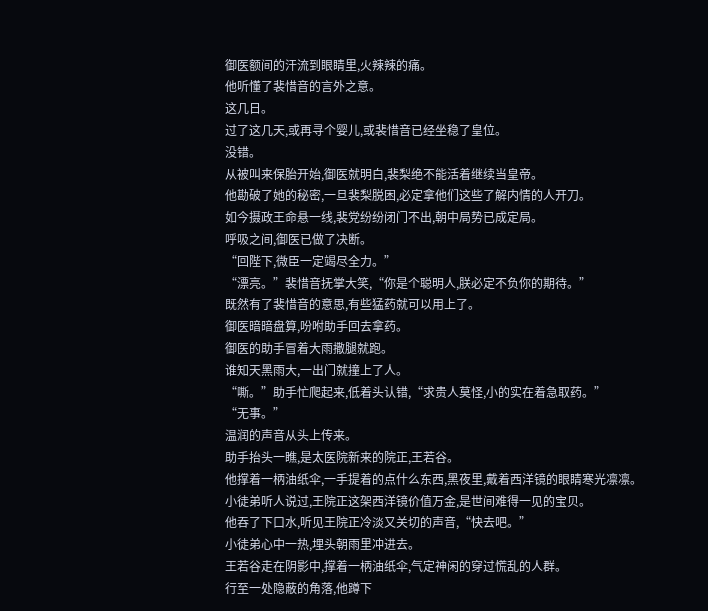御医额间的汗流到眼睛里,火辣辣的痛。
他听懂了裴惜音的言外之意。
这几日。
过了这几天,或再寻个婴儿,或裴惜音已经坐稳了皇位。
没错。
从被叫来保胎开始,御医就明白,裴梨绝不能活着继续当皇帝。
他勘破了她的秘密,一旦裴梨脱困,必定拿他们这些了解内情的人开刀。
如今摄政王命悬一线,裴党纷纷闭门不出,朝中局势已成定局。
呼吸之间,御医已做了决断。
“回陛下,微臣一定竭尽全力。”
“漂亮。”裴惜音抚掌大笑,“你是个聪明人,朕必定不负你的期待。”
既然有了裴惜音的意思,有些猛药就可以用上了。
御医暗暗盘算,吩咐助手回去拿药。
御医的助手冒着大雨撒腿就跑。
谁知天黑雨大,一出门就撞上了人。
“嘶。”助手忙爬起来,低着头认错,“求贵人莫怪,小的实在着急取药。”
“无事。”
温润的声音从头上传来。
助手抬头一瞧,是太医院新来的院正,王若谷。
他撑着一柄油纸伞,一手提着的点什么东西,黑夜里,戴着西洋镜的眼睛寒光凛凛。
小徒弟听人说过,王院正这架西洋镜价值万金,是世间难得一见的宝贝。
他吞了下口水,听见王院正冷淡又关切的声音,“快去吧。”
小徒弟心中一热,埋头朝雨里冲进去。
王若谷走在阴影中,撑着一柄油纸伞,气定神闲的穿过慌乱的人群。
行至一处隐蔽的角落,他蹲下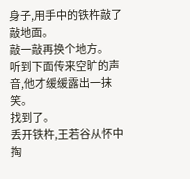身子,用手中的铁杵敲了敲地面。
敲一敲再换个地方。
听到下面传来空旷的声音,他才缓缓露出一抹笑。
找到了。
丢开铁杵,王若谷从怀中掏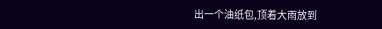出一个油纸包,顶着大雨放到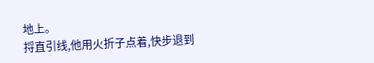地上。
捋直引线,他用火折子点着,快步退到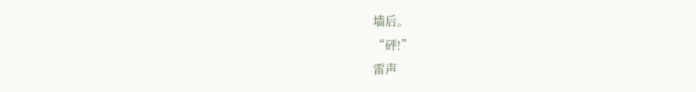墙后。
“砰!”
雷声